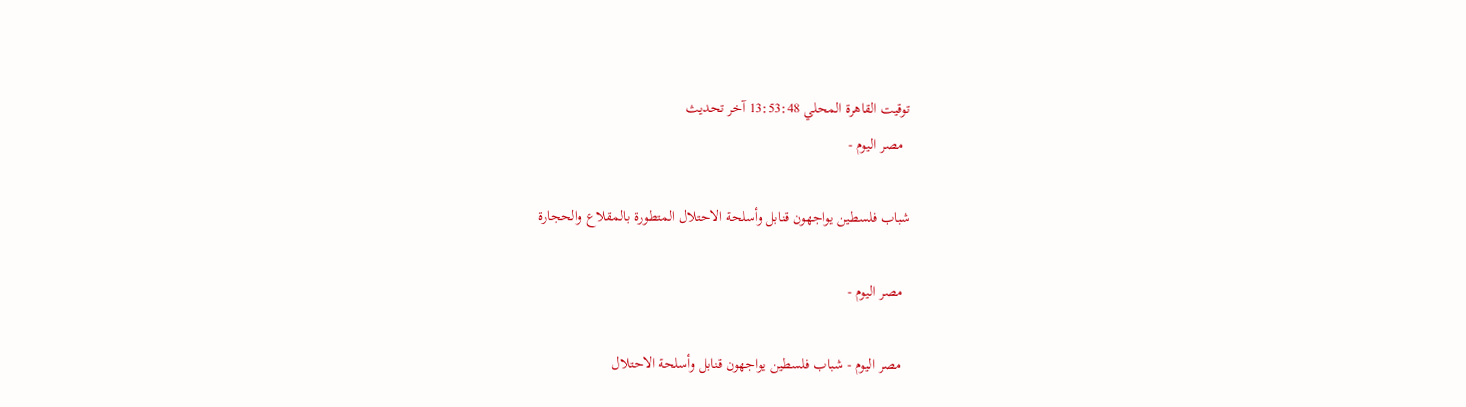توقيت القاهرة المحلي 13:53:48 آخر تحديث
  مصر اليوم -

شباب فلسطين يواجهون قنابل وأسلحة الاحتلال المتطورة بالمقلاع والحجارة

  مصر اليوم -

  مصر اليوم - شباب فلسطين يواجهون قنابل وأسلحة الاحتلال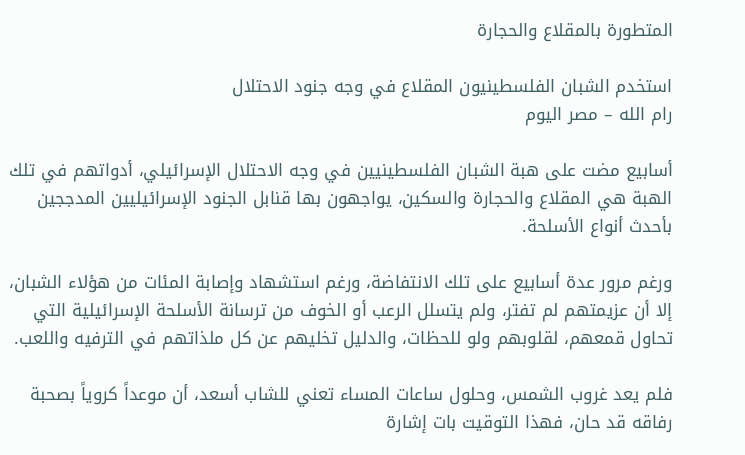المتطورة بالمقلاع والحجارة

استخدم الشبان الفلسطينيون المقلاع في وجه جنود الاحتلال
رام الله – مصر اليوم

أسابيع مضت على هبة الشبان الفلسطينيين في وجه الاحتلال الإسرائيلي، أدواتهم في تلك الهبة هي المقلاع والحجارة والسكين، يواجهون بها قنابل الجنود الإسرائيليين المدججين بأحدث أنواع الأسلحة.

ورغم مرور عدة أسابيع على تلك الانتفاضة، ورغم استشهاد وإصابة المئات من هؤلاء الشبان، إلا أن عزيمتهم لم تفتر، ولم يتسلل الرعب أو الخوف من ترسانة الأسلحة الإسرائيلية التي تحاول قمعهم، لقلوبهم ولو للحظات، والدليل تخليهم عن كل ملذاتهم في الترفيه واللعب.

فلم يعد غروب الشمس، وحلول ساعات المساء تعني للشاب أسعد، أن موعداً كروياً بصحبة رفاقه قد حان، فهذا التوقيت بات إشارة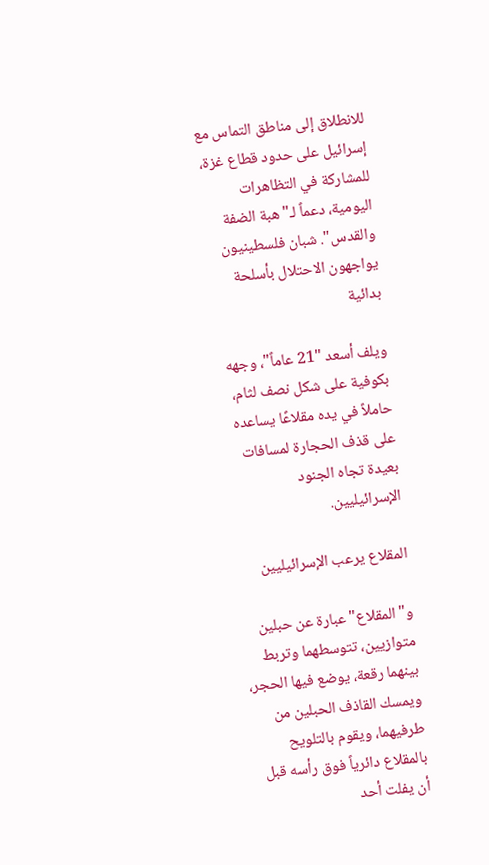للانطلاق إلى مناطق التماس مع إسرائيل على حدود قطاع غزة، للمشاركة في التظاهرات اليومية، دعماً لـ"هبة الضفة والقدس". شبان فلسطينيون يواجهون الاحتلال بأسلحة بدائية

ويلف أسعد "21 عاماً"، وجهه بكوفية على شكل نصف لثام، حاملاً في يده مقلاعًا يساعده على قذف الحجارة لمسافات بعيدة تجاه الجنود الإسرائيليين.

المقلاع يرعب الإسرائيليين

و"المقلاع" عبارة عن حبلين متوازيين، تتوسطهما وتربط بينهما رقعة، يوضع فيها الحجر، ويمسك القاذف الحبلين من طرفيهما، ويقوم بالتلويح بالمقلاع دائرياً فوق رأسه قبل أن يفلت أحد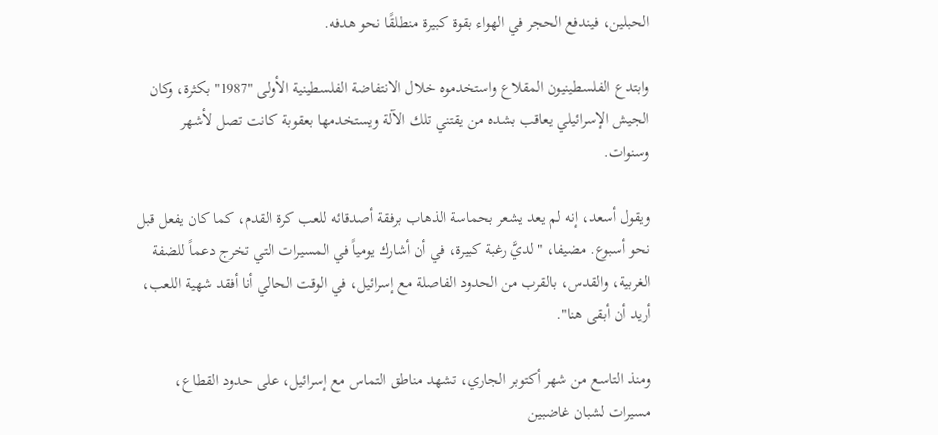الحبلين، فيندفع الحجر في الهواء بقوة كبيرة منطلقًا نحو هدفه.

وابتدع الفلسطينيون المقلاع واستخدموه خلال الانتفاضة الفلسطينية الأولى "1987" بكثرة، وكان الجيش الإسرائيلي يعاقب بشده من يقتني تلك الآلة ويستخدمها بعقوبة كانت تصل لأشهر وسنوات.

ويقول أسعد، إنه لم يعد يشعر بحماسة الذهاب برفقة أصدقائه للعب كرة القدم، كما كان يفعل قبل نحو أسبوع. مضيفا، "لديَّ رغبة كبيرة، في أن أشارك يومياً في المسيرات التي تخرج دعماً للضفة الغربية، والقدس، بالقرب من الحدود الفاصلة مع إسرائيل، في الوقت الحالي أنا أفقد شهية اللعب، أريد أن أبقى هنا".

ومنذ التاسع من شهر أكتوبر الجاري، تشهد مناطق التماس مع إسرائيل، على حدود القطاع، مسيرات لشبان غاضبين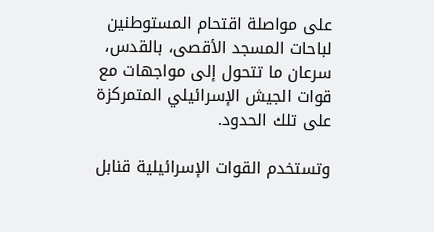على مواصلة اقتحام المستوطنين لباحات المسجد الأقصى، بالقدس، سرعان ما تتحول إلى مواجهات مع قوات الجيش الإسرائيلي المتمركزة على تلك الحدود.

وتستخدم القوات الإسرائيلية قنابل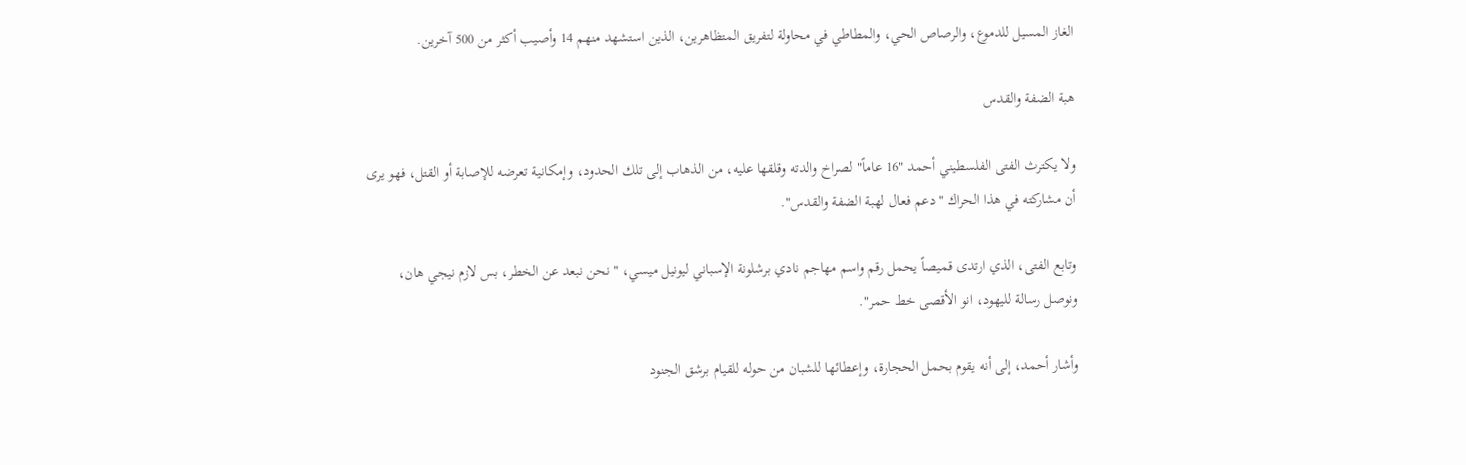الغاز المسيل للدموع، والرصاص الحي، والمطاطي في محاولة لتفريق المتظاهرين، الذين استشهد منهم 14 وأصيب أكثر من 500 آخرين.

هبة الضفة والقدس

ولا يكترث الفتى الفلسطيني أحمد "16 عاماً" لصراخ والدته وقلقها عليه، من الذهاب إلى تلك الحدود، وإمكانية تعرضه للإصابة أو القتل، فهو يرى أن مشاركته في هذا الحراك "دعم فعال لهبة الضفة والقدس".

وتابع الفتى، الذي ارتدى قميصاً يحمل رقم واسم مهاجم نادي برشلونة الإسباني ليونيل ميسي، " نحن نبعد عن الخطر، بس لازم نيجي هان، ونوصل رسالة لليهود، انو الأقصى خط حمر".

وأشار أحمد، إلى أنه يقوم بحمل الحجارة، وإعطائها للشبان من حوله للقيام برشق الجنود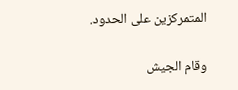المتمركزين على الحدود.

وقام الجيش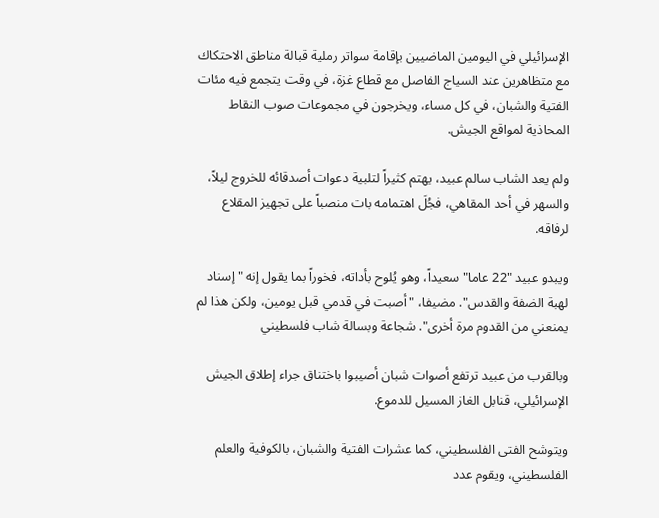الإسرائيلي في اليومين الماضيين بإقامة سواتر رملية قبالة مناطق الاحتكاك مع متظاهرين عند السياج الفاصل مع قطاع غزة، في وقت يتجمع فيه مئات الفتية والشبان، في كل مساء، ويخرجون في مجموعات صوب النقاط المحاذية لمواقع الجيش.

ولم يعد الشاب سالم عبيد، يهتم كثيراً لتلبية دعوات أصدقائه للخروج ليلاً، والسهر في أحد المقاهي، فجُلَ اهتمامه بات منصباً على تجهيز المقلاع لرفاقه.

ويبدو عبيد "22 عاما" سعيداً، وهو يُلوح بأداته، فخوراً بما يقول إنه "إسناد لهبة الضفة والقدس". مضيفا، "أصبت في قدمي قبل يومين، ولكن هذا لم يمنعني من القدوم مرة أخرى". شجاعة وبسالة شاب فلسطيني

وبالقرب من عبيد ترتفع أصوات شبان أصيبوا باختناق جراء إطلاق الجيش الإسرائيلي، قنابل الغاز المسيل للدموع.

ويتوشح الفتى الفلسطيني، كما عشرات الفتية والشبان، بالكوفية والعلم الفلسطيني، ويقوم عدد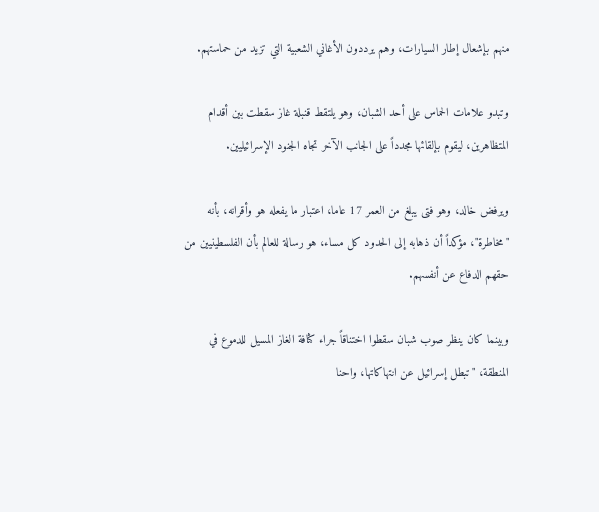منهم بإشعال إطار السيارات، وهم يرددون الأغاني الشعبية التي تزيد من حماستهم.

وتبدو علامات الحماس على أحد الشبان، وهو يلتقط قنبلة غاز سقطت بين أقدام المتظاهرين، ليقوم بإلقائها مجدداً على الجانب الآخر تجاه الجنود الإسرائيليين.

ويرفض خالد، وهو فتى يبلغ من العمر 17 عاما، اعتبار ما يفعله هو وأقرانه، بأنه "مخاطرة"، مؤكداً أن ذهابه إلى الحدود كل مساء، هو رسالة للعالم بأن الفلسطينيين من حقهم الدفاع عن أنفسهم.

وبينما كان ينظر صوب شبان سقطوا اختناقاً جراء كثافة الغاز المسيل للدموع في المنطقة، "تبطل إسرائيل عن انتهاكاتها، واحنا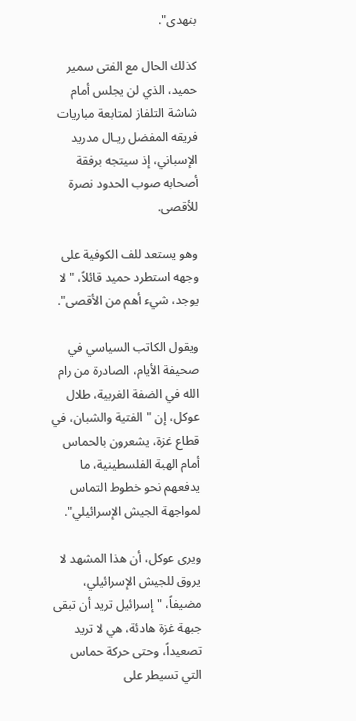بنهدى".

كذلك الحال مع الفتى سمير حميد، الذي لن يجلس أمام شاشة التلفاز لمتابعة مباريات فريقه المفضل ريـال مدريد الإسباني، إذ سيتجه برفقة أصحابه صوب الحدود نصرة للأقصى.

وهو يستعد للف الكوفية على وجهه استطرد حميد قائلاً، " لا يوجد، شيء أهم من الأقصى".

ويقول الكاتب السياسي في صحيفة الأيام، الصادرة من رام الله في الضفة الغربية، طلال عوكل، إن "الفتية والشبان، في قطاع غزة، يشعرون بالحماس أمام الهبة الفلسطينية، ما يدفعهم نحو خطوط التماس لمواجهة الجيش الإسرائيلي".

ويرى عوكل، أن هذا المشهد لا يروق للجيش الإسرائيلي، مضيفاً، "إسرائيل تريد أن تبقى جبهة غزة هادئة، هي لا تريد تصعيداً، وحتى حركة حماس التي تسيطر على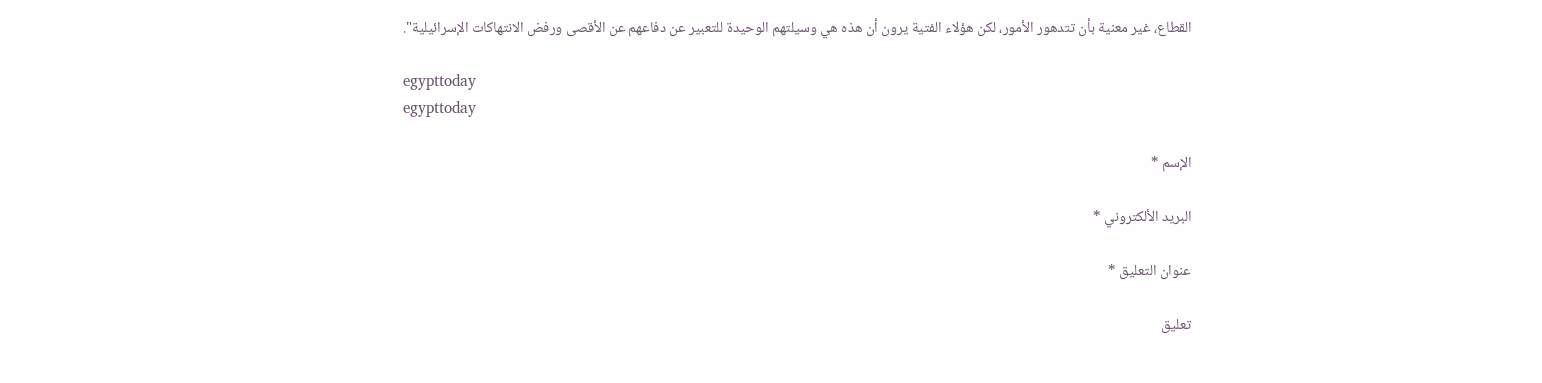القطاع، غير معنية بأن تتدهور الأمور، لكن هؤلاء الفتية يرون أن هذه هي وسيلتهم الوحيدة للتعبير عن دفاعهم عن الأقصى ورفض الانتهاكات الإسرائيلية".

egypttoday
egypttoday

الإسم *

البريد الألكتروني *

عنوان التعليق *

تعليق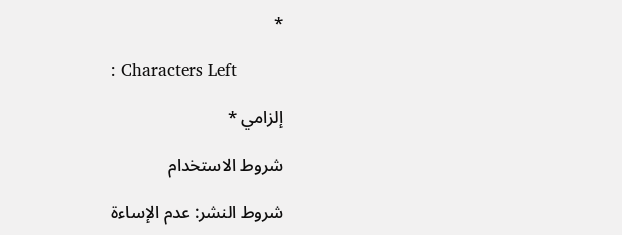*

: Characters Left

إلزامي *

شروط الاستخدام

شروط النشر: عدم الإساءة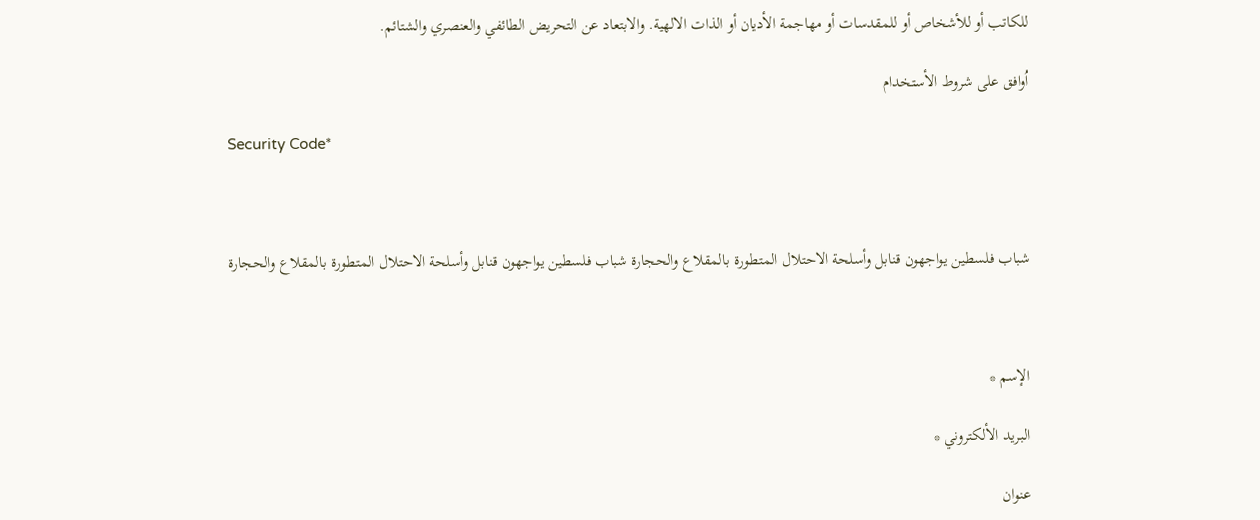للكاتب أو للأشخاص أو للمقدسات أو مهاجمة الأديان أو الذات الالهية. والابتعاد عن التحريض الطائفي والعنصري والشتائم.

اُوافق على شروط الأستخدام

Security Code*



شباب فلسطين يواجهون قنابل وأسلحة الاحتلال المتطورة بالمقلاع والحجارة شباب فلسطين يواجهون قنابل وأسلحة الاحتلال المتطورة بالمقلاع والحجارة



الإسم *

البريد الألكتروني *

عنوان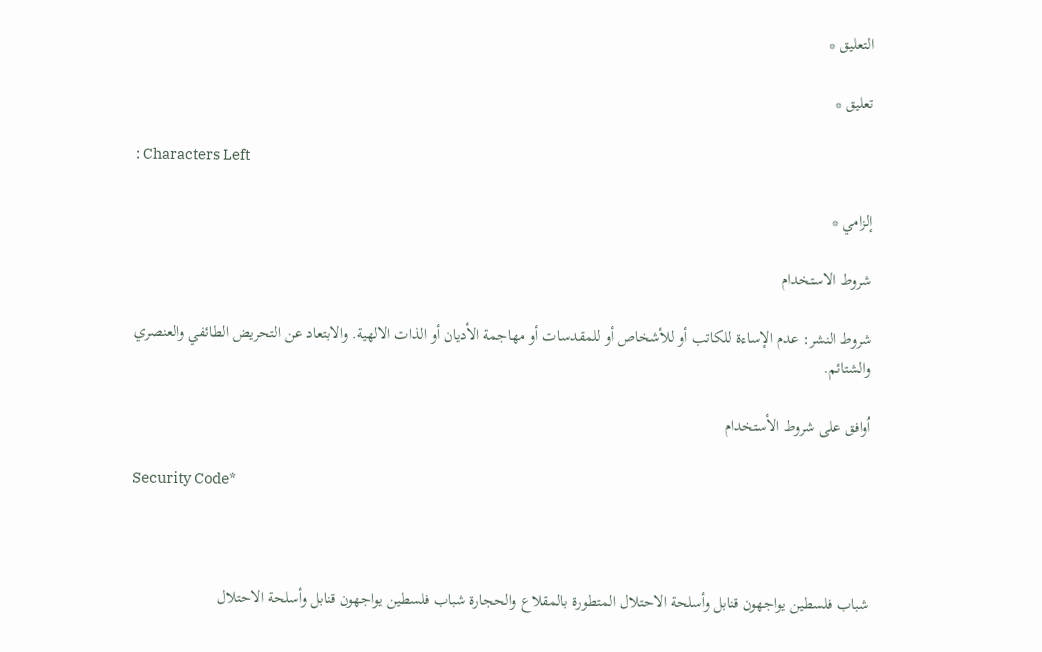التعليق *

تعليق *

: Characters Left

إلزامي *

شروط الاستخدام

شروط النشر: عدم الإساءة للكاتب أو للأشخاص أو للمقدسات أو مهاجمة الأديان أو الذات الالهية. والابتعاد عن التحريض الطائفي والعنصري والشتائم.

اُوافق على شروط الأستخدام

Security Code*



شباب فلسطين يواجهون قنابل وأسلحة الاحتلال المتطورة بالمقلاع والحجارة شباب فلسطين يواجهون قنابل وأسلحة الاحتلال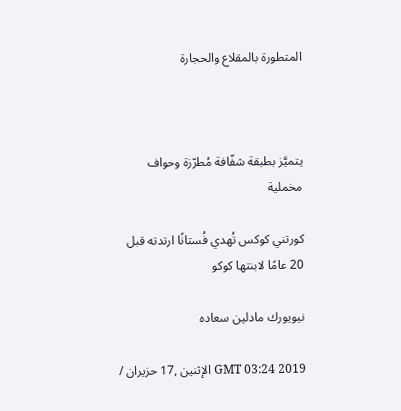المتطورة بالمقلاع والحجارة



يتميَّز بطبقة شفّافة مُطرّزة وحواف مخملية

كورتني كوكس تُهدي فُستانًا ارتدته قبل 20 عامًا لابنتها كوكو

نيويورك مادلين سعاده

GMT 03:24 2019 الإثنين ,17 حزيران /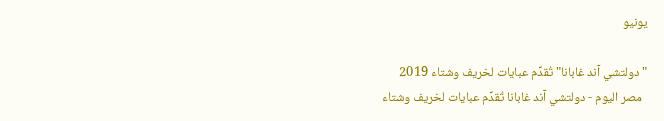يونيو

"دولتشي آند غابانا" تُقدِّم عبايات لخريف وشتاء 2019
  مصر اليوم - دولتشي آند غابانا تُقدِّم عبايات لخريف وشتاء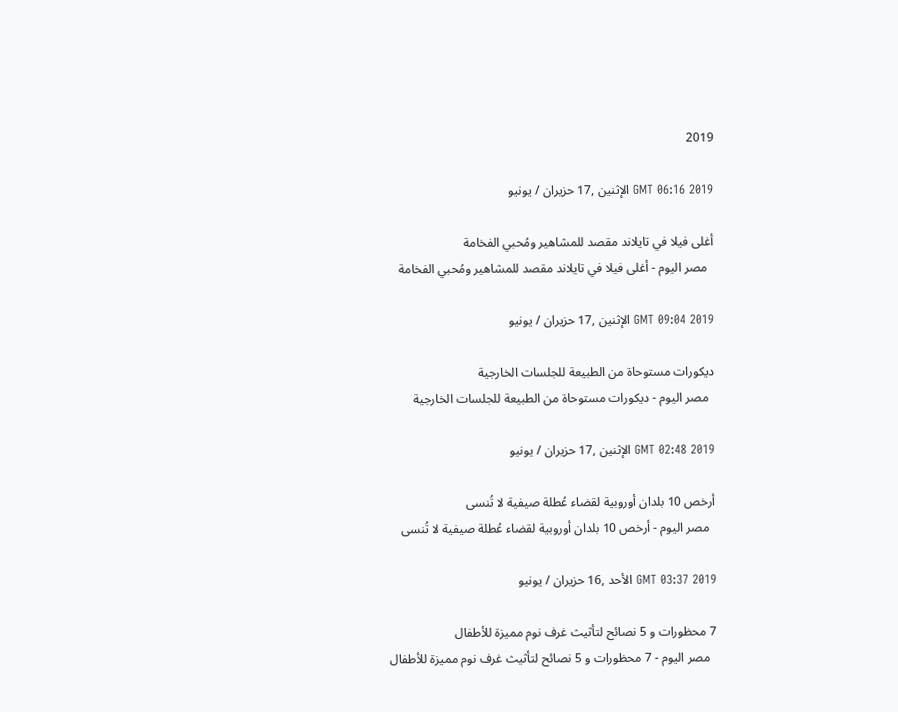2019

GMT 06:16 2019 الإثنين ,17 حزيران / يونيو

أغلى فيلا في تايلاند مقصد للمشاهير ومُحبي الفخامة
  مصر اليوم - أغلى فيلا في تايلاند مقصد للمشاهير ومُحبي الفخامة

GMT 09:04 2019 الإثنين ,17 حزيران / يونيو

ديكورات مستوحاة من الطبيعة للجلسات الخارجية
  مصر اليوم - ديكورات مستوحاة من الطبيعة للجلسات الخارجية

GMT 02:48 2019 الإثنين ,17 حزيران / يونيو

أرخص 10 بلدان أوروبية لقضاء عُطلة صيفية لا تُنسى
  مصر اليوم - أرخص 10 بلدان أوروبية لقضاء عُطلة صيفية لا تُنسى

GMT 03:37 2019 الأحد ,16 حزيران / يونيو

7 محظورات و 5 نصائح لتأثيث غرف نوم مميزة للأطفال
  مصر اليوم - 7 محظورات و 5 نصائح لتأثيث غرف نوم مميزة للأطفال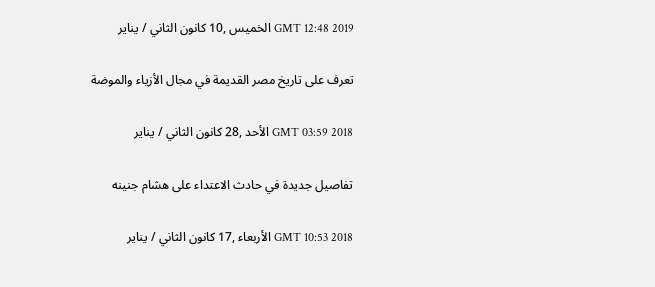GMT 12:48 2019 الخميس ,10 كانون الثاني / يناير

تعرف على تاريخ مصر القديمة في مجال الأزياء والموضة

GMT 03:59 2018 الأحد ,28 كانون الثاني / يناير

تفاصيل جديدة في حادث الاعتداء على هشام جنينه

GMT 10:53 2018 الأربعاء ,17 كانون الثاني / يناير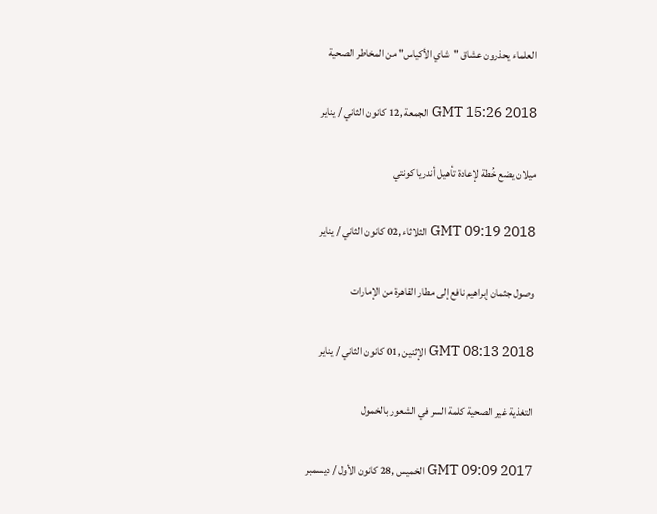العلماء يحذرون عشاق "شاي الأكياس" من المخاطر الصحية

GMT 15:26 2018 الجمعة ,12 كانون الثاني / يناير

ميلان يضع خُطة لإعادة تأهيل أندريا كونتي

GMT 09:19 2018 الثلاثاء ,02 كانون الثاني / يناير

وصول جثمان إبراهيم نافع إلى مطار القاهرة من الإمارات

GMT 08:13 2018 الإثنين ,01 كانون الثاني / يناير

التغذية غير الصحية كلمة السر في الشعور بالخمول

GMT 09:09 2017 الخميس ,28 كانون الأول / ديسمبر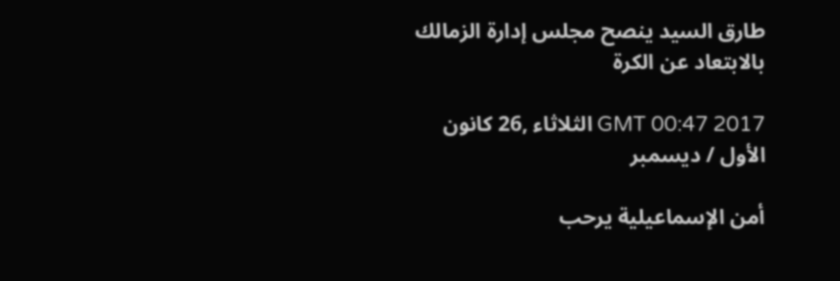طارق السيد ينصح مجلس إدارة الزمالك بالابتعاد عن الكرة

GMT 00:47 2017 الثلاثاء ,26 كانون الأول / ديسمبر

أمن الإسماعيلية يرحب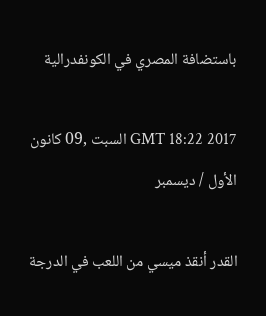باستضافة المصري في الكونفدرالية

GMT 18:22 2017 السبت ,09 كانون الأول / ديسمبر

القدر أنقذ ميسي من اللعب في الدرجة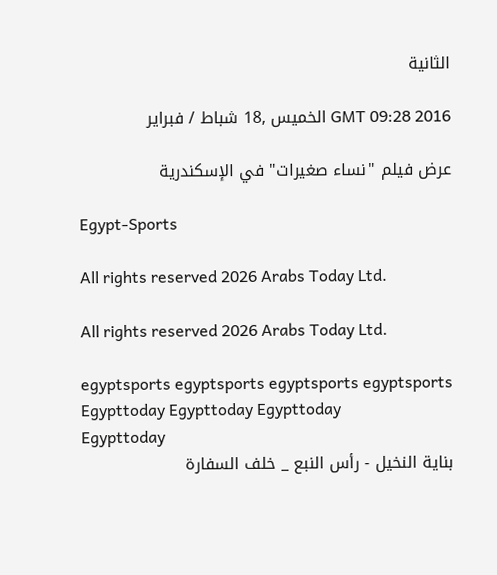الثانية

GMT 09:28 2016 الخميس ,18 شباط / فبراير

عرض فيلم "نساء صغيرات" في الإسكندرية

Egypt-Sports

All rights reserved 2026 Arabs Today Ltd.

All rights reserved 2026 Arabs Today Ltd.

egyptsports egyptsports egyptsports egyptsports
Egypttoday Egypttoday Egypttoday
Egypttoday
بناية النخيل - رأس النبع _ خلف السفارة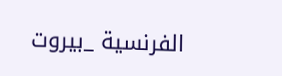الفرنسية _بيروت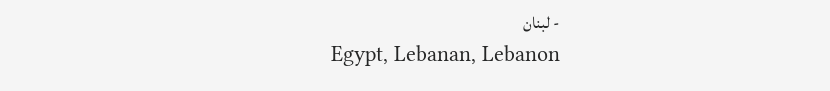- لبنان
Egypt, Lebanan, Lebanon